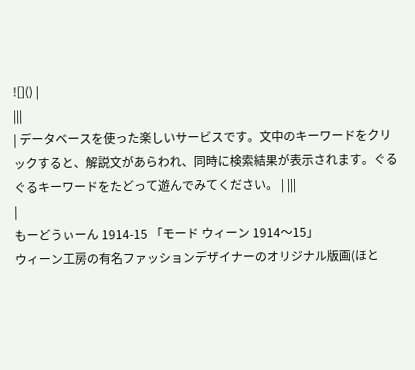![]() |
|||
| データベースを使った楽しいサービスです。文中のキーワードをクリックすると、解説文があらわれ、同時に検索結果が表示されます。ぐるぐるキーワードをたどって遊んでみてください。 | |||
|
もーどうぃーん 1914-15 「モード ウィーン 1914〜15」
ウィーン工房の有名ファッションデザイナーのオリジナル版画(ほと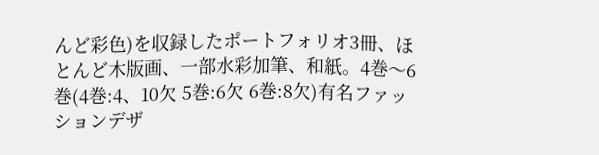んど彩色)を収録したポートフォリオ3冊、ほとんど木版画、一部水彩加筆、和紙。4巻〜6巻(4巻:4、10欠 5巻:6欠 6巻:8欠)有名ファッションデザ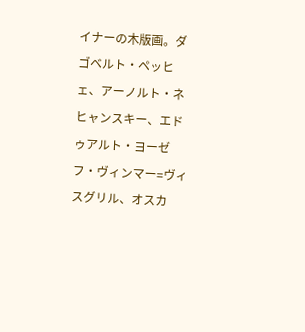イナーの木版画。ダゴベルト・ペッヒェ、アーノルト・ネヒャンスキー、エドゥアルト・ヨーゼフ・ヴィンマー=ヴィスグリル、オスカ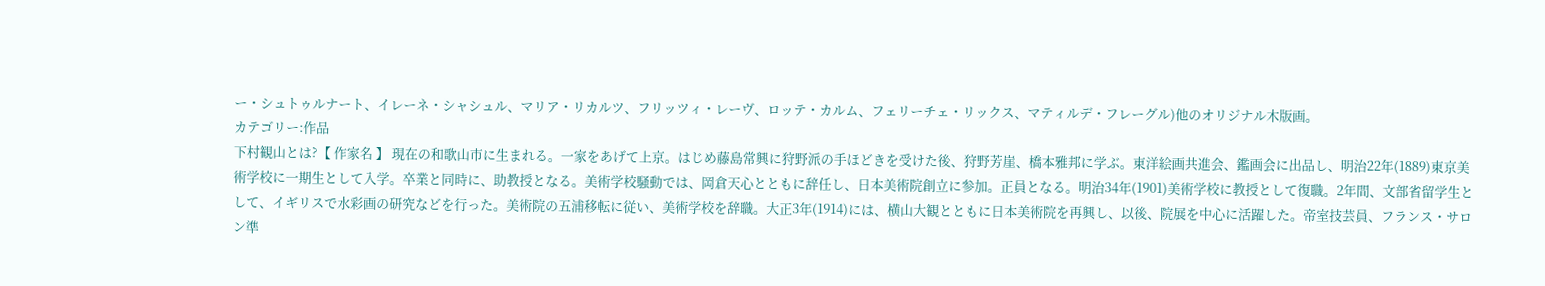ー・シュトゥルナート、イレーネ・シャシュル、マリア・リカルツ、フリッツィ・レーヴ、ロッテ・カルム、フェリーチェ・リックス、マティルデ・フレーグル)他のオリジナル木版画。
カテゴリー:作品
下村観山とは?【 作家名 】 現在の和歌山市に生まれる。一家をあげて上京。はじめ藤島常興に狩野派の手ほどきを受けた後、狩野芳崖、橋本雅邦に学ぶ。東洋絵画共進会、鑑画会に出品し、明治22年(1889)東京美術学校に一期生として入学。卒業と同時に、助教授となる。美術学校騒動では、岡倉天心とともに辞任し、日本美術院創立に参加。正員となる。明治34年(1901)美術学校に教授として復職。2年間、文部省留学生として、イギリスで水彩画の研究などを行った。美術院の五浦移転に従い、美術学校を辞職。大正3年(1914)には、横山大観とともに日本美術院を再興し、以後、院展を中心に活躍した。帝室技芸員、フランス・サロン準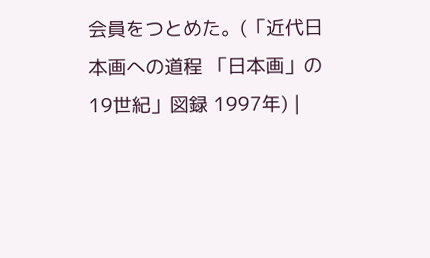会員をつとめた。(「近代日本画への道程 「日本画」の19世紀」図録 1997年) |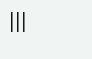|||